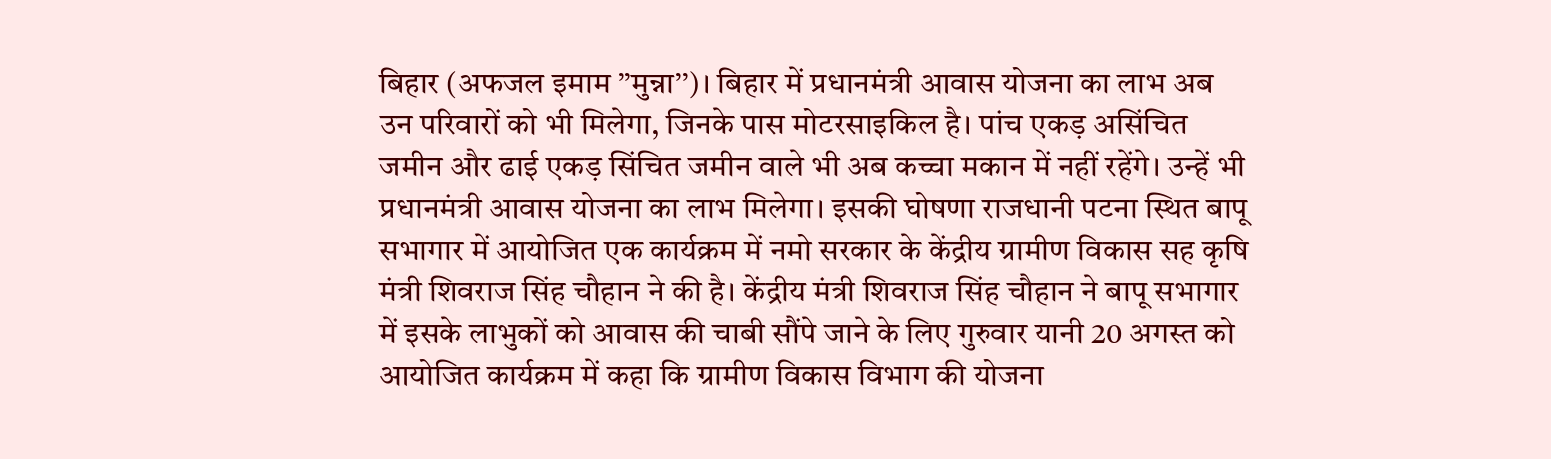बिहार (अफजल इमाम ’’मुन्ना’’)। बिहार में प्रधानमंत्री आवास योजना का लाभ अब उन परिवारों को भी मिलेगा, जिनके पास मोटरसाइकिल है। पांच एकड़ असिंचित जमीन और ढाई एकड़ सिंचित जमीन वाले भी अब कच्चा मकान में नहीं रहेंगे। उन्हें भी प्रधानमंत्री आवास योजना का लाभ मिलेगा। इसकी घोषणा राजधानी पटना स्थित बापू सभागार में आयोजित एक कार्यक्रम में नमो सरकार के केंद्रीय ग्रामीण विकास सह कृषि मंत्री शिवराज सिंह चौहान ने की है। केंद्रीय मंत्री शिवराज सिंह चौहान ने बापू सभागार में इसके लाभुकों को आवास की चाबी सौंपे जाने के लिए गुरुवार यानी 20 अगस्त को आयोजित कार्यक्रम में कहा कि ग्रामीण विकास विभाग की योजना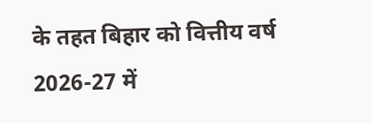के तहत बिहार को वित्तीय वर्ष 2026-27 में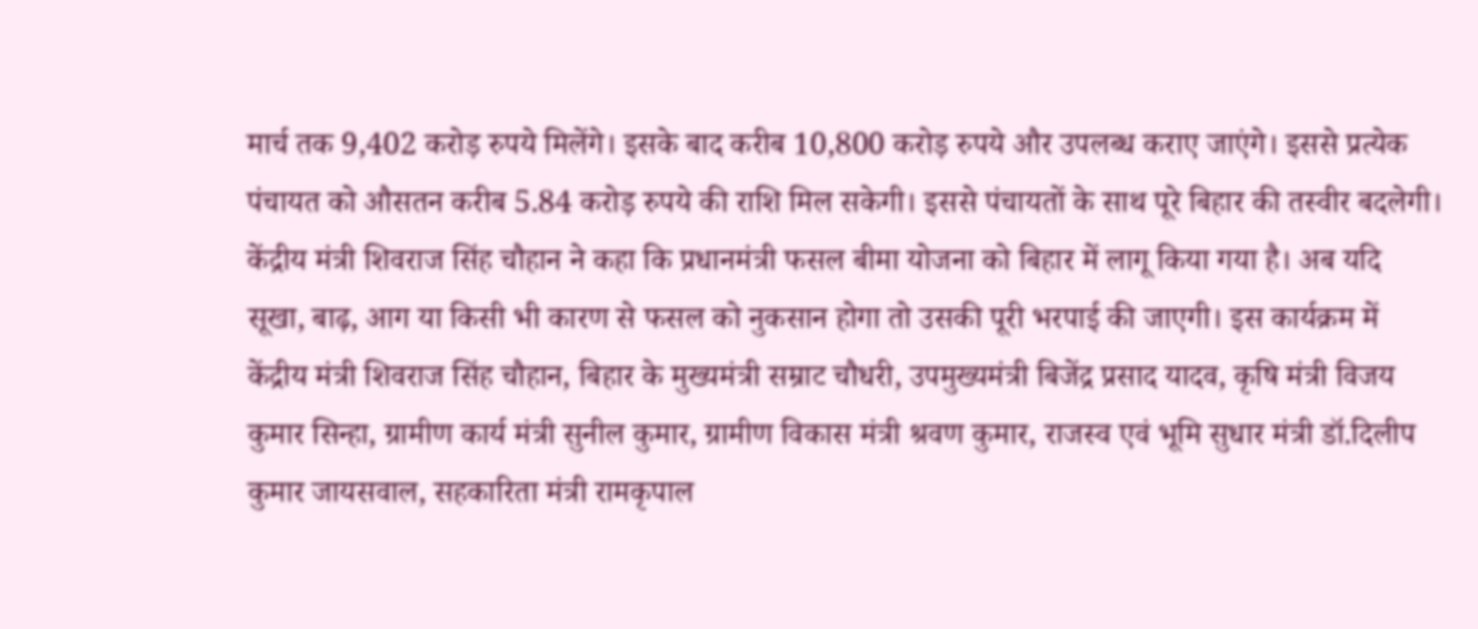मार्च तक 9,402 करोड़ रुपये मिलेंगे। इसके बाद करीब 10,800 करोड़ रुपये और उपलब्ध कराए जाएंगे। इससे प्रत्येक पंचायत को औसतन करीब 5.84 करोड़ रुपये की राशि मिल सकेगी। इससे पंचायतों के साथ पूरे बिहार की तस्वीर बदलेगी।
केंद्रीय मंत्री शिवराज सिंह चौहान ने कहा कि प्रधानमंत्री फसल बीमा योजना को बिहार में लागू किया गया है। अब यदि सूखा, बाढ़, आग या किसी भी कारण से फसल को नुकसान होगा तो उसकी पूरी भरपाई की जाएगी। इस कार्यक्रम में केंद्रीय मंत्री शिवराज सिंह चौहान, बिहार के मुख्यमंत्री सम्राट चौधरी, उपमुख्यमंत्री बिजेंद्र प्रसाद यादव, कृषि मंत्री विजय कुमार सिन्हा, ग्रामीण कार्य मंत्री सुनील कुमार, ग्रामीण विकास मंत्री श्रवण कुमार, राजस्व एवं भूमि सुधार मंत्री डॉ.दिलीप कुमार जायसवाल, सहकारिता मंत्री रामकृपाल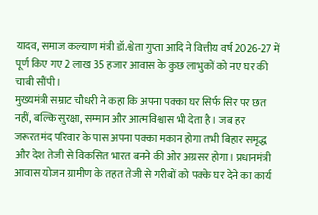यादव, समाज कल्याण मंत्री डॉ.श्वेता गुप्ता आदि ने वित्तीय वर्ष 2026-27 में पूर्ण किए गए 2 लाख 35 हजार आवास के कुछ लाभुकों को नए घर की चाबी सौंपी।
मुख्यमंत्री सम्राट चौधरी ने कहा कि अपना पक्का घर सिर्फ सिर पर छत नहीं, बल्कि सुरक्षा, सम्मान और आत्मविश्वास भी देता है। जब हर जरूरतमंद परिवार के पास अपना पक्का मकान होगा तभी बिहार समृद्ध और देश तेजी से विकसित भारत बनने की ओर अग्रसर होगा। प्रधानमंत्री आवास योजन ग्रामीण के तहत तेजी से गरीबों को पक्के घर देने का कार्य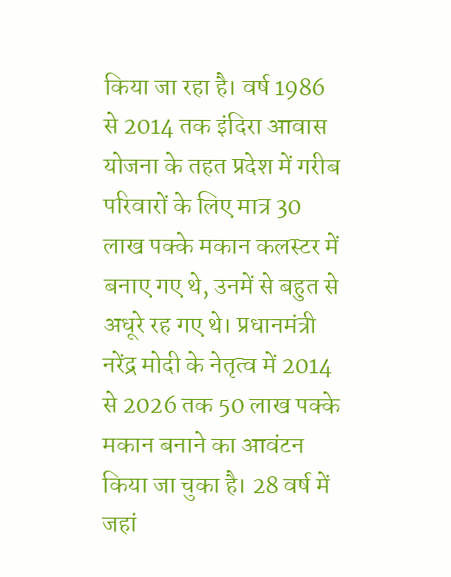किया जा रहा है। वर्ष 1986 से 2014 तक इंदिरा आवास योजना के तहत प्रदेश में गरीब परिवारों के लिए मात्र 30 लाख पक्के मकान कलस्टर में बनाए गए थे, उनमें से बहुत से अधूरे रह गए थे। प्रधानमंत्री नरेंद्र मोदी के नेतृत्व में 2014 से 2026 तक 50 लाख पक्के मकान बनाने का आवंटन किया जा चुका है। 28 वर्ष में जहां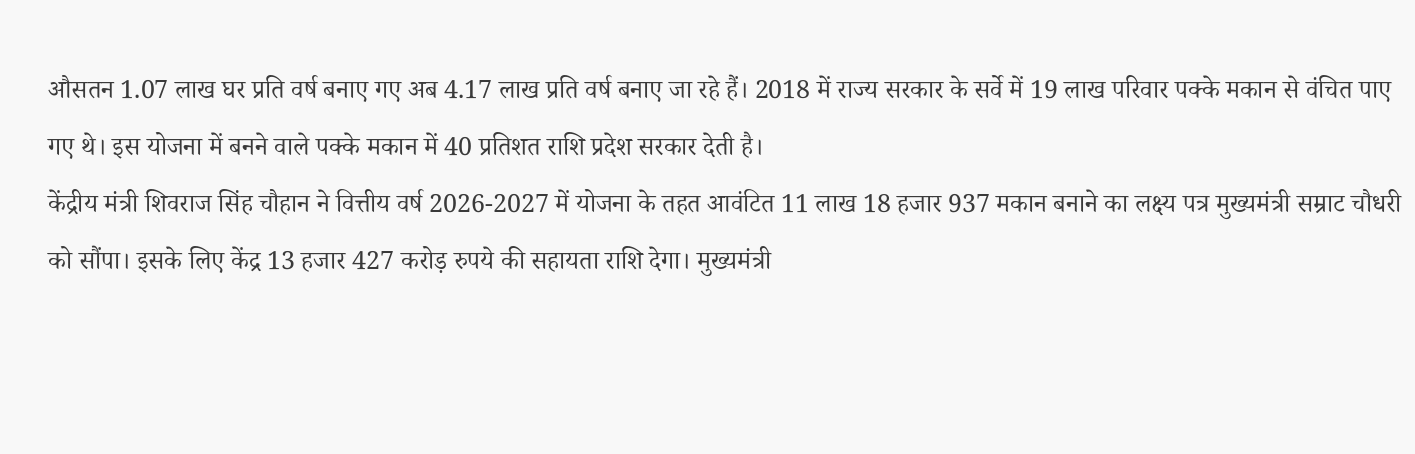औसतन 1.07 लाख घर प्रति वर्ष बनाए गए अब 4.17 लाख प्रति वर्ष बनाए जा रहे हैं। 2018 में राज्य सरकार के सर्वे में 19 लाख परिवार पक्के मकान से वंचित पाए गए थे। इस योजना में बनने वाले पक्के मकान में 40 प्रतिशत राशि प्रदेश सरकार देती है।
केंद्रीय मंत्री शिवराज सिंह चौहान ने वित्तीय वर्ष 2026-2027 में योजना के तहत आवंटित 11 लाख 18 हजार 937 मकान बनाने का लक्ष्य पत्र मुख्यमंत्री सम्राट चौधरी को सौंपा। इसके लिए केंद्र 13 हजार 427 करोड़ रुपये की सहायता राशि देगा। मुख्यमंत्री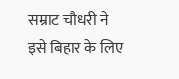सम्राट चौधरी ने इसे बिहार के लिए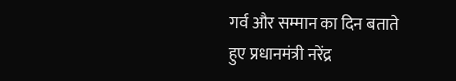गर्व और सम्मान का दिन बताते हुए प्रधानमंत्री नरेंद्र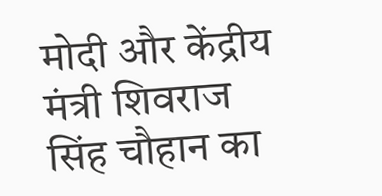मोदी और केंद्रीय मंत्री शिवराज सिंह चौहान का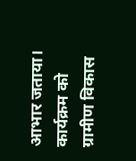आभार जताया। कार्यक्रम को ग्रामीण विकास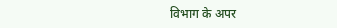विभाग के अपर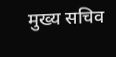मुख्य सचिव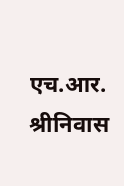एच.आर. श्रीनिवास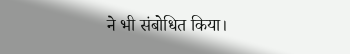ने भी संबोधित किया।